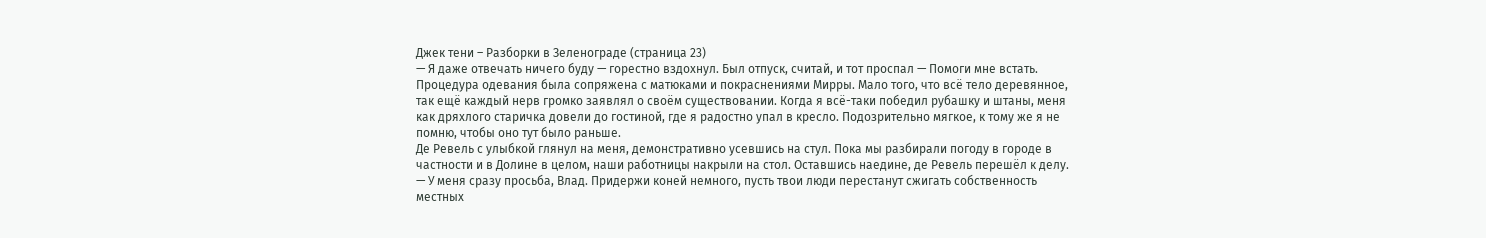Джек тени – Разборки в Зеленограде (страница 23)
— Я даже отвечать ничего буду — горестно вздохнул. Был отпуск, считай, и тот проспал — Помоги мне встать.
Процедура одевания была сопряжена с матюками и покраснениями Мирры. Мало того, что всё тело деревянное, так ещё каждый нерв громко заявлял о своём существовании. Когда я всё-таки победил рубашку и штаны, меня как дряхлого старичка довели до гостиной, где я радостно упал в кресло. Подозрительно мягкое, к тому же я не помню, чтобы оно тут было раньше.
Де Ревель с улыбкой глянул на меня, демонстративно усевшись на стул. Пока мы разбирали погоду в городе в частности и в Долине в целом, наши работницы накрыли на стол. Оставшись наедине, де Ревель перешёл к делу.
— У меня сразу просьба, Влад. Придержи коней немного, пусть твои люди перестанут сжигать собственность местных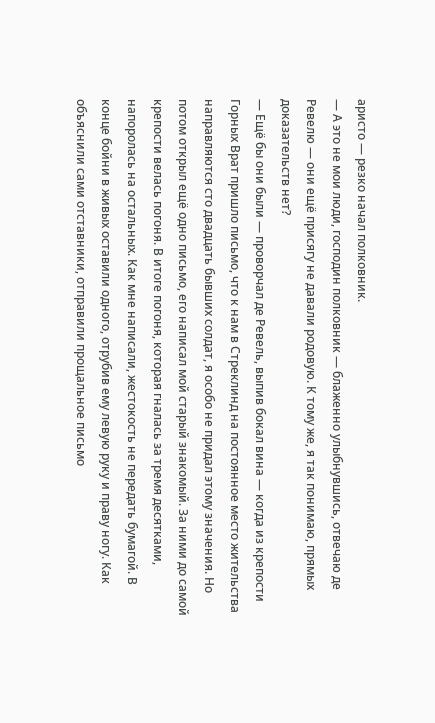аристо — резко начал полковник.
— А это не мои люди, господин полковник — блаженно улыбнувшись, отвечаю де Ревелю — они ещё присягу не давали родовую. К тому же, я так понимаю, прямых доказательств нет?
— Ещё бы они были — проворчал де Ревель, выпив бокал вина — когда из крепости Горных Врат пришло письмо, что к нам в Стреклинд на постоянное место жительства направляются сто двадцать бывших солдат, я особо не придал этому значения. Но потом открыл ещё одно письмо, его написал мой старый знакомый. За ними до самой крепости велась погоня. В итоге погоня, которая гналась за тремя десятками, напоролась на остальных. Как мне написали, жестокость не передать бумагой. В конце бойни в живых оставили одного, отрубив ему левую руку и праву ногу. Как объяснили сами отставники, отправили прощальное письмо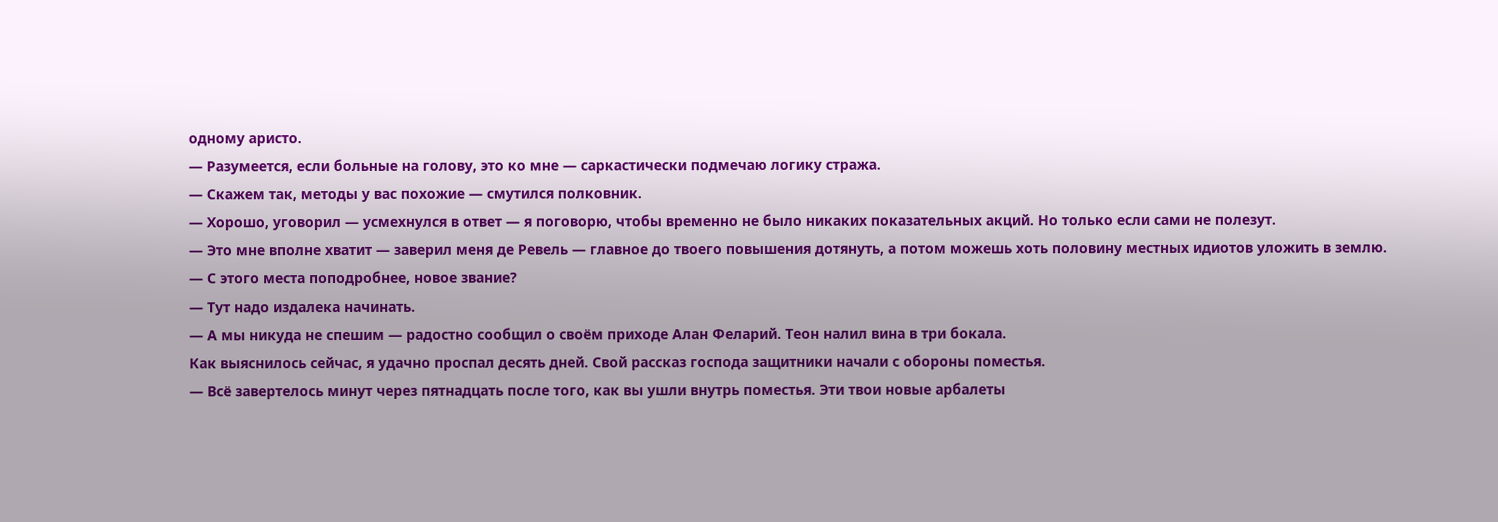одному аристо.
— Разумеется, если больные на голову, это ко мне — саркастически подмечаю логику стража.
— Скажем так, методы у вас похожие — смутился полковник.
— Хорошо, уговорил — усмехнулся в ответ — я поговорю, чтобы временно не было никаких показательных акций. Но только если сами не полезут.
— Это мне вполне хватит — заверил меня де Ревель — главное до твоего повышения дотянуть, а потом можешь хоть половину местных идиотов уложить в землю.
— С этого места поподробнее, новое звание?
— Тут надо издалека начинать.
— А мы никуда не спешим — радостно сообщил о своём приходе Алан Феларий. Теон налил вина в три бокала.
Как выяснилось сейчас, я удачно проспал десять дней. Свой рассказ господа защитники начали с обороны поместья.
— Всё завертелось минут через пятнадцать после того, как вы ушли внутрь поместья. Эти твои новые арбалеты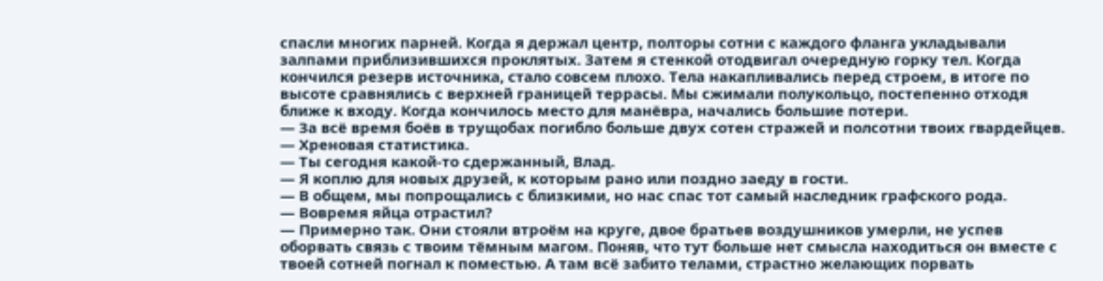спасли многих парней. Когда я держал центр, полторы сотни с каждого фланга укладывали залпами приблизившихся проклятых. Затем я стенкой отодвигал очередную горку тел. Когда кончился резерв источника, стало совсем плохо. Тела накапливались перед строем, в итоге по высоте сравнялись с верхней границей террасы. Мы сжимали полукольцо, постепенно отходя ближе к входу. Когда кончилось место для манёвра, начались большие потери.
— За всё время боёв в трущобах погибло больше двух сотен стражей и полсотни твоих гвардейцев.
— Хреновая статистика.
— Ты сегодня какой-то сдержанный, Влад.
— Я коплю для новых друзей, к которым рано или поздно заеду в гости.
— В общем, мы попрощались с близкими, но нас спас тот самый наследник графского рода.
— Вовремя яйца отрастил?
— Примерно так. Они стояли втроём на круге, двое братьев воздушников умерли, не успев оборвать связь с твоим тёмным магом. Поняв, что тут больше нет смысла находиться он вместе с твоей сотней погнал к поместью. А там всё забито телами, страстно желающих порвать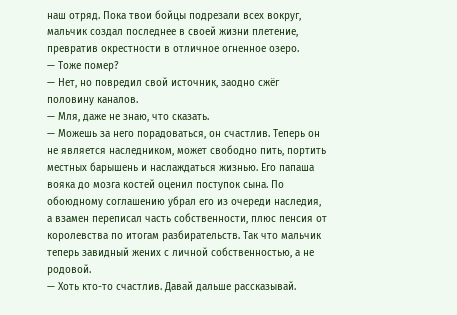наш отряд. Пока твои бойцы подрезали всех вокруг, мальчик создал последнее в своей жизни плетение, превратив окрестности в отличное огненное озеро.
— Тоже помер?
— Нет, но повредил свой источник, заодно сжёг половину каналов.
— Мля, даже не знаю, что сказать.
— Можешь за него порадоваться, он счастлив. Теперь он не является наследником, может свободно пить, портить местных барышень и наслаждаться жизнью. Его папаша вояка до мозга костей оценил поступок сына. По обоюдному соглашению убрал его из очереди наследия, а взамен переписал часть собственности, плюс пенсия от королевства по итогам разбирательств. Так что мальчик теперь завидный жених с личной собственностью, а не родовой.
— Хоть кто-то счастлив. Давай дальше рассказывай.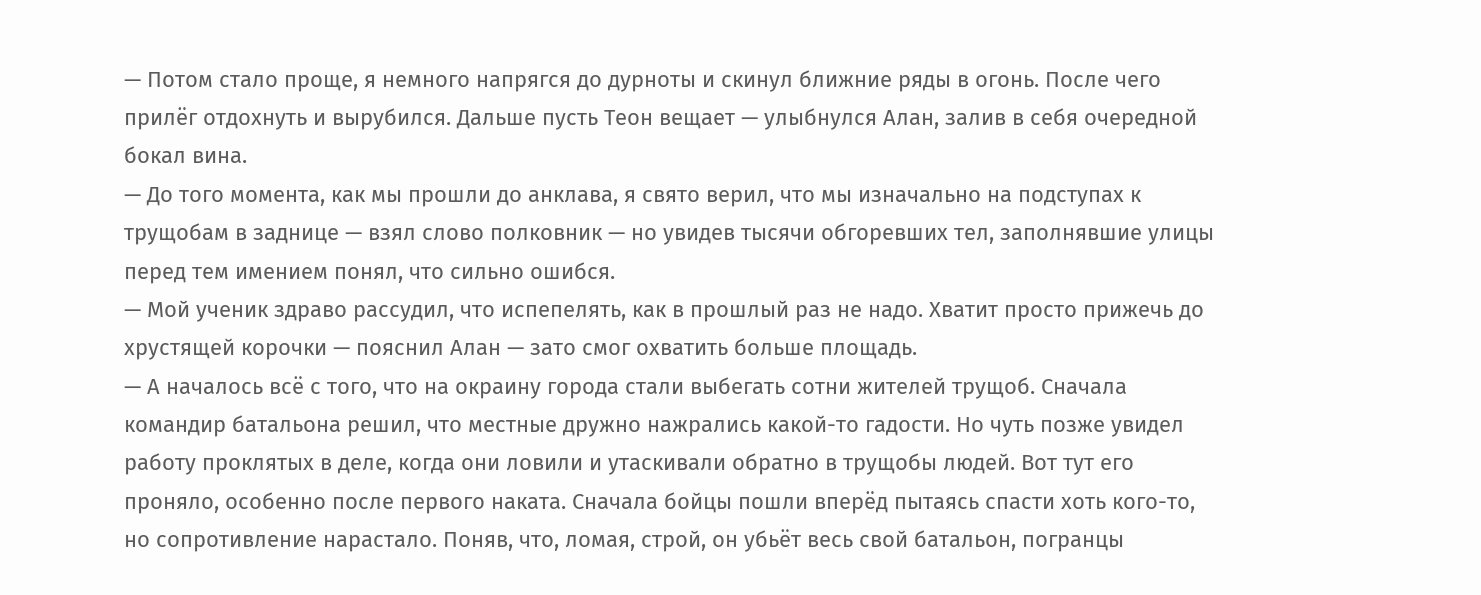— Потом стало проще, я немного напрягся до дурноты и скинул ближние ряды в огонь. После чего прилёг отдохнуть и вырубился. Дальше пусть Теон вещает — улыбнулся Алан, залив в себя очередной бокал вина.
— До того момента, как мы прошли до анклава, я свято верил, что мы изначально на подступах к трущобам в заднице — взял слово полковник — но увидев тысячи обгоревших тел, заполнявшие улицы перед тем имением понял, что сильно ошибся.
— Мой ученик здраво рассудил, что испепелять, как в прошлый раз не надо. Хватит просто прижечь до хрустящей корочки — пояснил Алан — зато смог охватить больше площадь.
— А началось всё с того, что на окраину города стали выбегать сотни жителей трущоб. Сначала командир батальона решил, что местные дружно нажрались какой-то гадости. Но чуть позже увидел работу проклятых в деле, когда они ловили и утаскивали обратно в трущобы людей. Вот тут его проняло, особенно после первого наката. Сначала бойцы пошли вперёд пытаясь спасти хоть кого-то, но сопротивление нарастало. Поняв, что, ломая, строй, он убьёт весь свой батальон, погранцы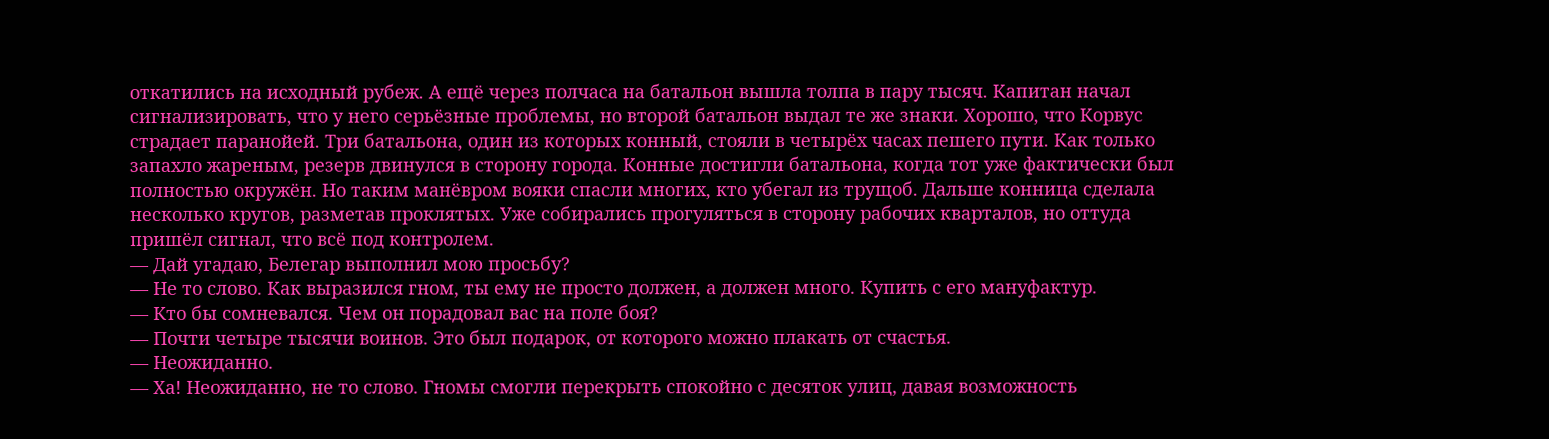откатились на исходный рубеж. А ещё через полчаса на батальон вышла толпа в пару тысяч. Капитан начал сигнализировать, что у него серьёзные проблемы, но второй батальон выдал те же знаки. Хорошо, что Корвус страдает паранойей. Три батальона, один из которых конный, стояли в четырёх часах пешего пути. Как только запахло жареным, резерв двинулся в сторону города. Конные достигли батальона, когда тот уже фактически был полностью окружён. Но таким манёвром вояки спасли многих, кто убегал из трущоб. Дальше конница сделала несколько кругов, разметав проклятых. Уже собирались прогуляться в сторону рабочих кварталов, но оттуда пришёл сигнал, что всё под контролем.
— Дай угадаю, Белегар выполнил мою просьбу?
— Не то слово. Как выразился гном, ты ему не просто должен, а должен много. Купить с его мануфактур.
— Кто бы сомневался. Чем он порадовал вас на поле боя?
— Почти четыре тысячи воинов. Это был подарок, от которого можно плакать от счастья.
— Неожиданно.
— Ха! Неожиданно, не то слово. Гномы смогли перекрыть спокойно с десяток улиц, давая возможность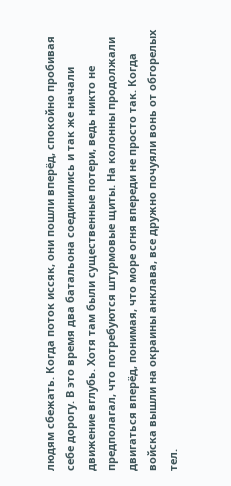людям сбежать. Когда поток иссяк, они пошли вперёд, спокойно пробивая себе дорогу. В это время два батальона соединились и так же начали движение вглубь. Хотя там были существенные потери, ведь никто не предполагал, что потребуются штурмовые щиты. На колонны продолжали двигаться вперёд, понимая, что море огня впереди не просто так. Когда войска вышли на окраины анклава, все дружно почуяли вонь от обгорелых тел.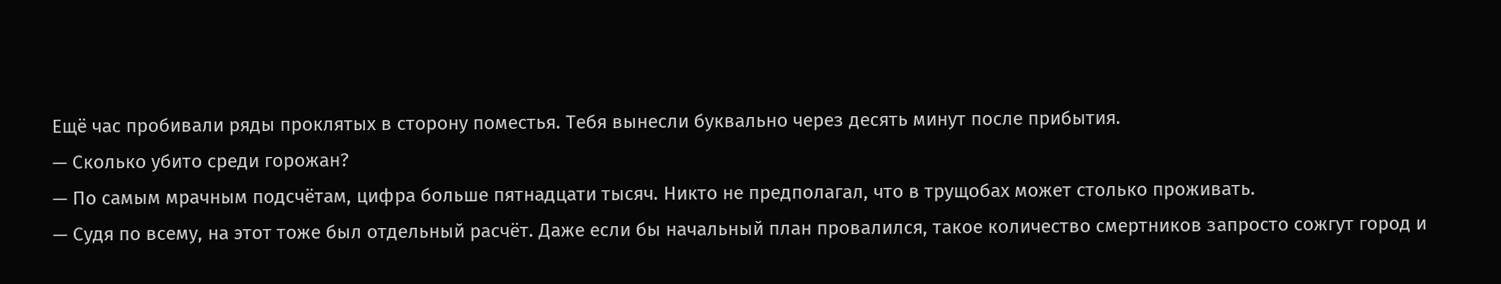Ещё час пробивали ряды проклятых в сторону поместья. Тебя вынесли буквально через десять минут после прибытия.
— Сколько убито среди горожан?
— По самым мрачным подсчётам, цифра больше пятнадцати тысяч. Никто не предполагал, что в трущобах может столько проживать.
— Судя по всему, на этот тоже был отдельный расчёт. Даже если бы начальный план провалился, такое количество смертников запросто сожгут город и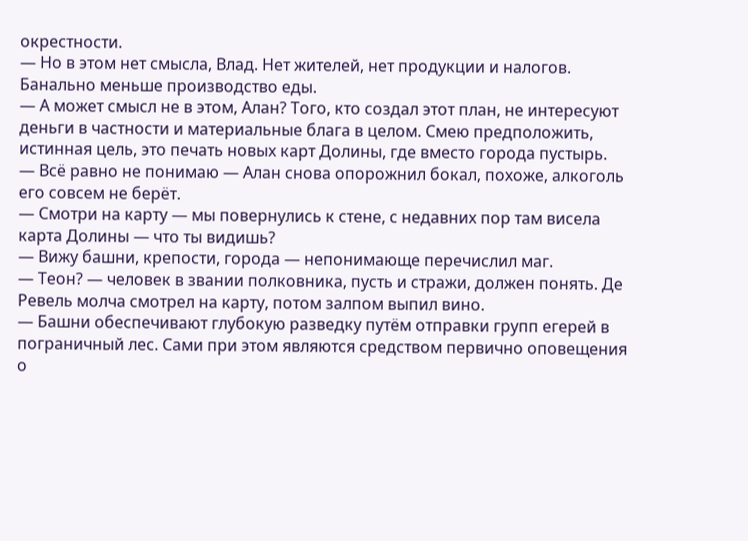окрестности.
— Но в этом нет смысла, Влад. Нет жителей, нет продукции и налогов. Банально меньше производство еды.
— А может смысл не в этом, Алан? Того, кто создал этот план, не интересуют деньги в частности и материальные блага в целом. Смею предположить, истинная цель, это печать новых карт Долины, где вместо города пустырь.
— Всё равно не понимаю — Алан снова опорожнил бокал, похоже, алкоголь его совсем не берёт.
— Смотри на карту — мы повернулись к стене, с недавних пор там висела карта Долины — что ты видишь?
— Вижу башни, крепости, города — непонимающе перечислил маг.
— Теон? — человек в звании полковника, пусть и стражи, должен понять. Де Ревель молча смотрел на карту, потом залпом выпил вино.
— Башни обеспечивают глубокую разведку путём отправки групп егерей в пограничный лес. Сами при этом являются средством первично оповещения о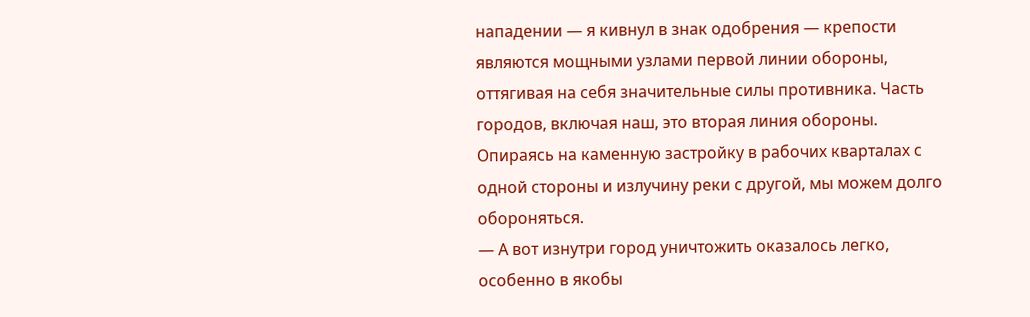нападении — я кивнул в знак одобрения — крепости являются мощными узлами первой линии обороны, оттягивая на себя значительные силы противника. Часть городов, включая наш, это вторая линия обороны. Опираясь на каменную застройку в рабочих кварталах с одной стороны и излучину реки с другой, мы можем долго обороняться.
— А вот изнутри город уничтожить оказалось легко, особенно в якобы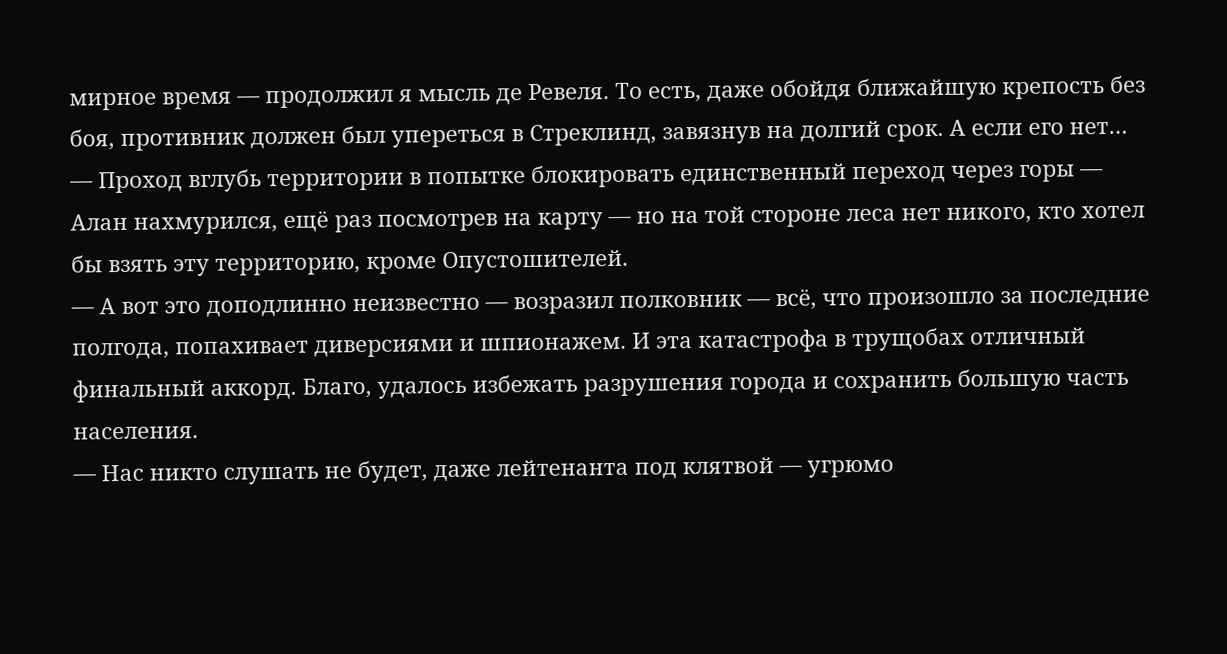мирное время — продолжил я мысль де Ревеля. То есть, даже обойдя ближайшую крепость без боя, противник должен был упереться в Стреклинд, завязнув на долгий срок. А если его нет…
— Проход вглубь территории в попытке блокировать единственный переход через горы — Алан нахмурился, ещё раз посмотрев на карту — но на той стороне леса нет никого, кто хотел бы взять эту территорию, кроме Опустошителей.
— А вот это доподлинно неизвестно — возразил полковник — всё, что произошло за последние полгода, попахивает диверсиями и шпионажем. И эта катастрофа в трущобах отличный финальный аккорд. Благо, удалось избежать разрушения города и сохранить большую часть населения.
— Нас никто слушать не будет, даже лейтенанта под клятвой — угрюмо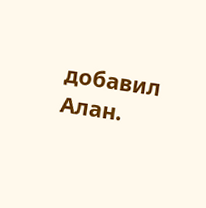добавил Алан.